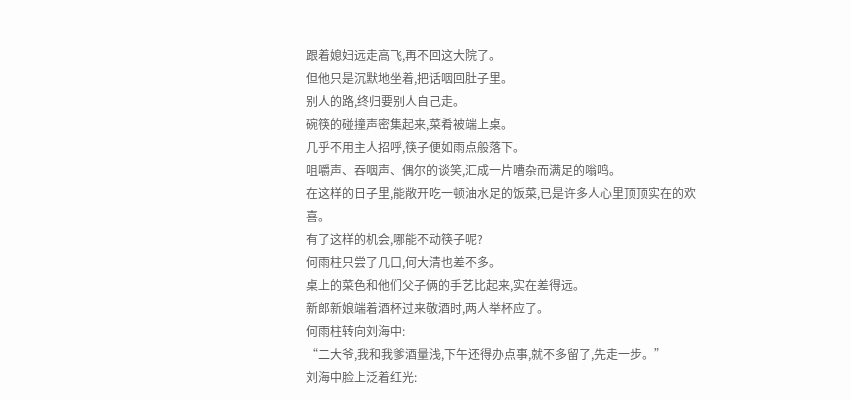跟着媳妇远走高飞,再不回这大院了。
但他只是沉默地坐着,把话咽回肚子里。
别人的路,终归要别人自己走。
碗筷的碰撞声密集起来,菜肴被端上桌。
几乎不用主人招呼,筷子便如雨点般落下。
咀嚼声、吞咽声、偶尔的谈笑,汇成一片嘈杂而满足的嗡鸣。
在这样的日子里,能敞开吃一顿油水足的饭菜,已是许多人心里顶顶实在的欢喜。
有了这样的机会,哪能不动筷子呢?
何雨柱只尝了几口,何大清也差不多。
桌上的菜色和他们父子俩的手艺比起来,实在差得远。
新郎新娘端着酒杯过来敬酒时,两人举杯应了。
何雨柱转向刘海中:
“二大爷,我和我爹酒量浅,下午还得办点事,就不多留了,先走一步。”
刘海中脸上泛着红光: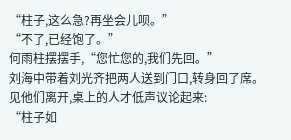“柱子,这么急?再坐会儿呗。”
“不了,已经饱了。”
何雨柱摆摆手,“您忙您的,我们先回。”
刘海中带着刘光齐把两人送到门口,转身回了席。
见他们离开,桌上的人才低声议论起来:
“柱子如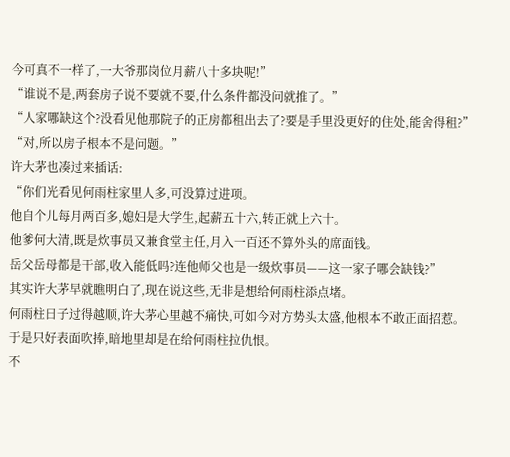今可真不一样了,一大爷那岗位月薪八十多块呢!”
“谁说不是,两套房子说不要就不要,什么条件都没问就推了。”
“人家哪缺这个?没看见他那院子的正房都租出去了?要是手里没更好的住处,能舍得租?”
“对,所以房子根本不是问题。”
许大茅也凑过来插话:
“你们光看见何雨柱家里人多,可没算过进项。
他自个儿每月两百多,媳妇是大学生,起薪五十六,转正就上六十。
他爹何大清,既是炊事员又兼食堂主任,月入一百还不算外头的席面钱。
岳父岳母都是干部,收入能低吗?连他师父也是一级炊事员——这一家子哪会缺钱?”
其实许大茅早就瞧明白了,现在说这些,无非是想给何雨柱添点堵。
何雨柱日子过得越顺,许大茅心里越不痛快,可如今对方势头太盛,他根本不敢正面招惹。
于是只好表面吹捧,暗地里却是在给何雨柱拉仇恨。
不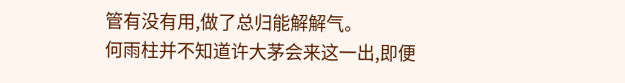管有没有用,做了总归能解解气。
何雨柱并不知道许大茅会来这一出,即便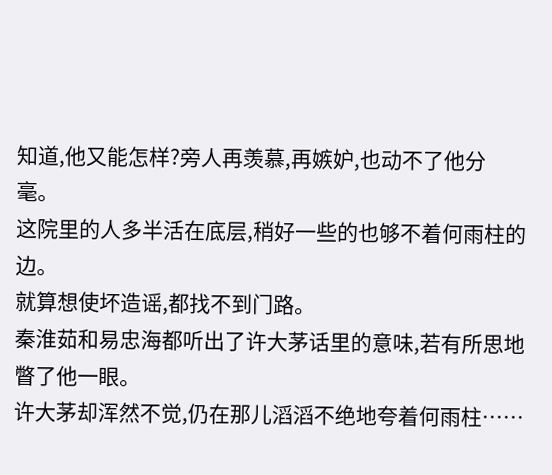知道,他又能怎样?旁人再羡慕,再嫉妒,也动不了他分毫。
这院里的人多半活在底层,稍好一些的也够不着何雨柱的边。
就算想使坏造谣,都找不到门路。
秦淮茹和易忠海都听出了许大茅话里的意味,若有所思地瞥了他一眼。
许大茅却浑然不觉,仍在那儿滔滔不绝地夸着何雨柱……